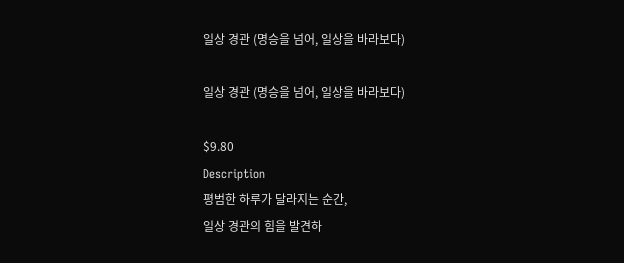일상 경관 (명승을 넘어, 일상을 바라보다)

일상 경관 (명승을 넘어, 일상을 바라보다)

$9.80
Description
평범한 하루가 달라지는 순간,
일상 경관의 힘을 발견하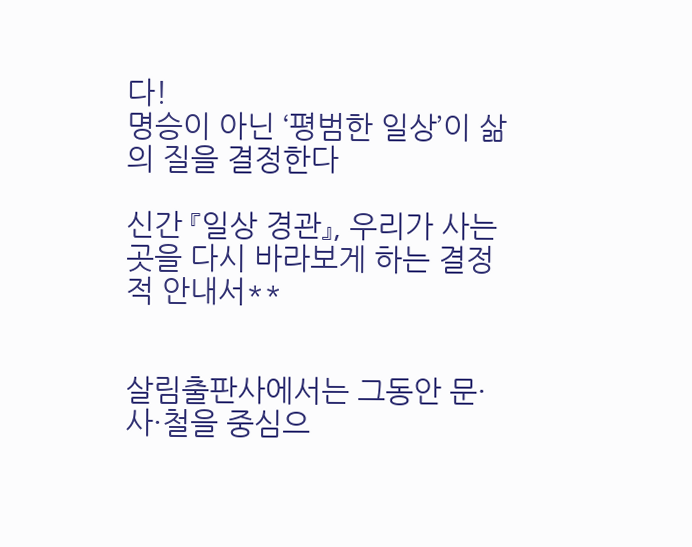다!
명승이 아닌 ‘평범한 일상’이 삶의 질을 결정한다

신간 『일상 경관』, 우리가 사는 곳을 다시 바라보게 하는 결정적 안내서**


살림출판사에서는 그동안 문·사·철을 중심으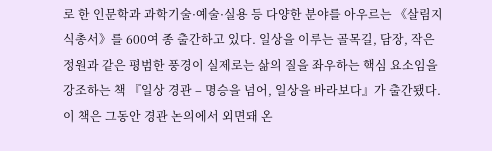로 한 인문학과 과학기술·예술·실용 등 다양한 분야를 아우르는 《살림지식총서》를 600여 종 출간하고 있다. 일상을 이루는 골목길, 담장, 작은 정원과 같은 평범한 풍경이 실제로는 삶의 질을 좌우하는 핵심 요소임을 강조하는 책 『일상 경관 – 명승을 넘어, 일상을 바라보다』가 출간됐다. 이 책은 그동안 경관 논의에서 외면돼 온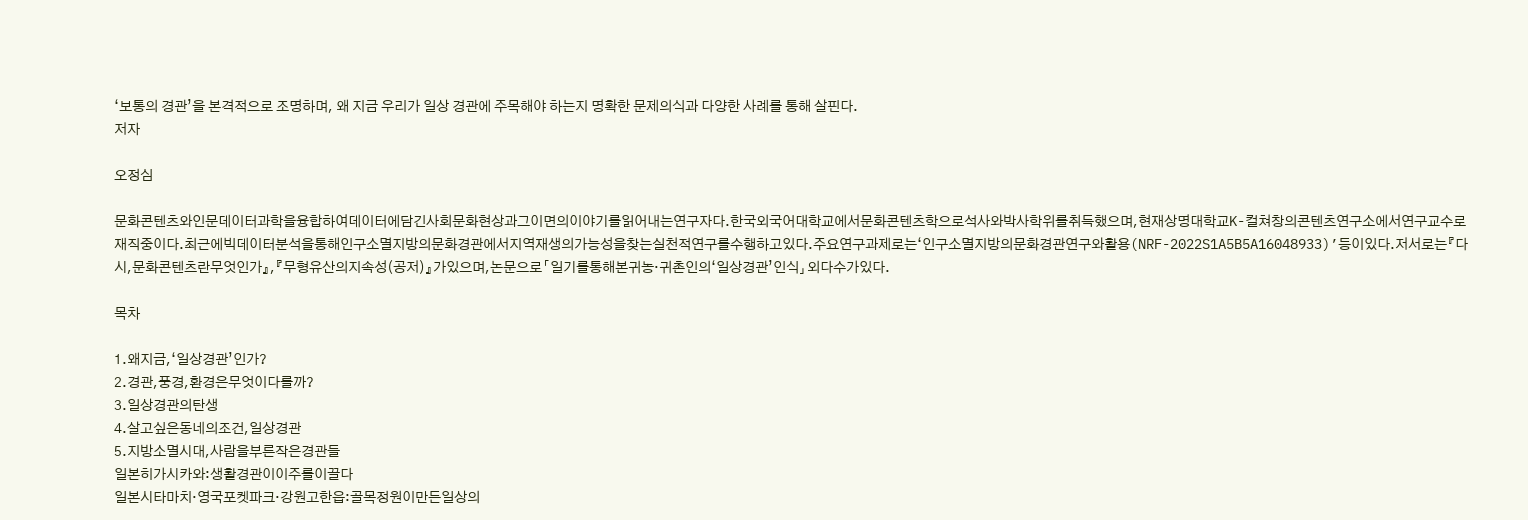‘보통의 경관’을 본격적으로 조명하며, 왜 지금 우리가 일상 경관에 주목해야 하는지 명확한 문제의식과 다양한 사례를 통해 살핀다.
저자

오정심

문화콘텐츠와인문데이터과학을융합하여데이터에담긴사회문화현상과그이면의이야기를읽어내는연구자다.한국외국어대학교에서문화콘텐츠학으로석사와박사학위를취득했으며,현재상명대학교K-컬쳐창의콘텐츠연구소에서연구교수로재직중이다.최근에빅데이터분석을통해인구소멸지방의문화경관에서지역재생의가능성을찾는실천적연구를수행하고있다.주요연구과제로는‘인구소멸지방의문화경관연구와활용(NRF-2022S1A5B5A16048933)’등이있다.저서로는『다시,문화콘텐츠란무엇인가』,『무형유산의지속성(공저)』가있으며,논문으로「일기를통해본귀농·귀촌인의‘일상경관’인식」외다수가있다.

목차

1.왜지금,‘일상경관’인가?
2.경관,풍경,환경은무엇이다를까?
3.일상경관의탄생
4.살고싶은동네의조건,일상경관
5.지방소멸시대,사람을부른작은경관들
일본히가시카와:생활경관이이주를이끌다
일본시타마치·영국포켓파크·강원고한읍:골목정원이만든일상의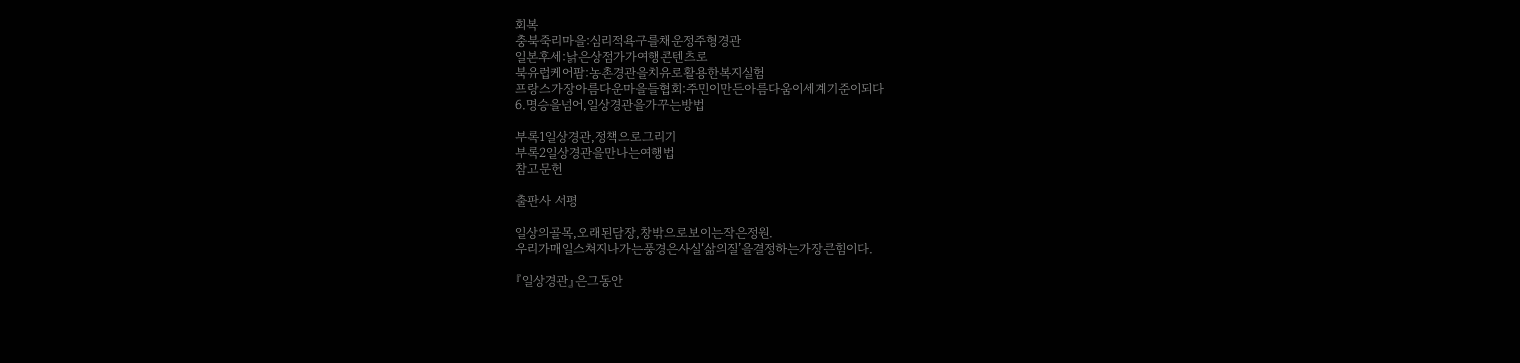회복
충북죽리마을:심리적욕구를채운정주형경관
일본후세:낡은상점가가여행콘텐츠로
북유럽케어팜:농촌경관을치유로활용한복지실험
프랑스가장아름다운마을들협회:주민이만든아름다움이세계기준이되다
6.명승을넘어,일상경관을가꾸는방법

부록1일상경관,정책으로그리기
부록2일상경관을만나는여행법
참고문헌

출판사 서평

일상의골목,오래된담장,창밖으로보이는작은정원.
우리가매일스쳐지나가는풍경은사실‘삶의질’을결정하는가장큰힘이다.

『일상경관』은그동안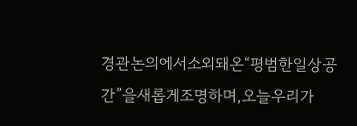경관논의에서소외돼온“평범한일상공간”을새롭게조명하며,오늘우리가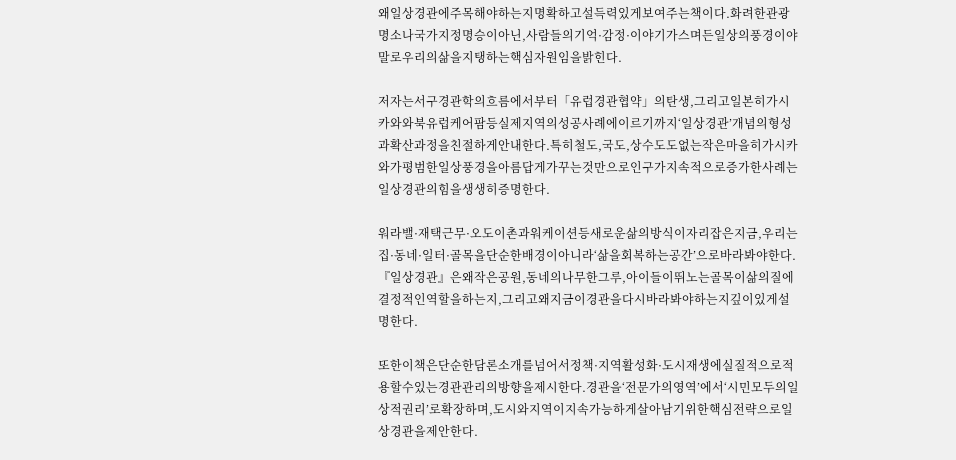왜일상경관에주목해야하는지명확하고설득력있게보여주는책이다.화려한관광명소나국가지정명승이아닌,사람들의기억·감정·이야기가스며든일상의풍경이야말로우리의삶을지탱하는핵심자원임을밝힌다.

저자는서구경관학의흐름에서부터「유럽경관협약」의탄생,그리고일본히가시카와와북유럽케어팜등실제지역의성공사례에이르기까지‘일상경관’개념의형성과확산과정을친절하게안내한다.특히철도,국도,상수도도없는작은마을히가시카와가평범한일상풍경을아름답게가꾸는것만으로인구가지속적으로증가한사례는일상경관의힘을생생히증명한다.

워라밸·재택근무·오도이촌과워케이션등새로운삶의방식이자리잡은지금,우리는집·동네·일터·골목을단순한배경이아니라‘삶을회복하는공간’으로바라봐야한다.『일상경관』은왜작은공원,동네의나무한그루,아이들이뛰노는골목이삶의질에결정적인역할을하는지,그리고왜지금이경관을다시바라봐야하는지깊이있게설명한다.

또한이책은단순한담론소개를넘어서정책·지역활성화·도시재생에실질적으로적용할수있는경관관리의방향을제시한다.경관을‘전문가의영역’에서‘시민모두의일상적권리’로확장하며,도시와지역이지속가능하게살아남기위한핵심전략으로일상경관을제안한다.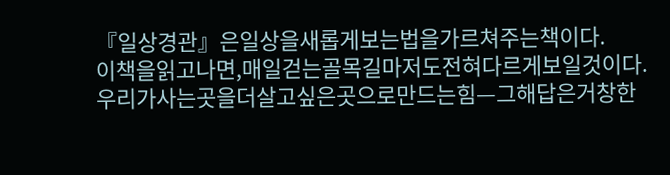『일상경관』은일상을새롭게보는법을가르쳐주는책이다.
이책을읽고나면,매일걷는골목길마저도전혀다르게보일것이다.
우리가사는곳을더살고싶은곳으로만드는힘—그해답은거창한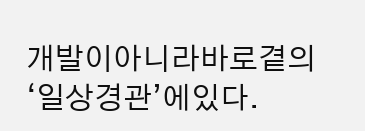개발이아니라바로곁의‘일상경관’에있다.